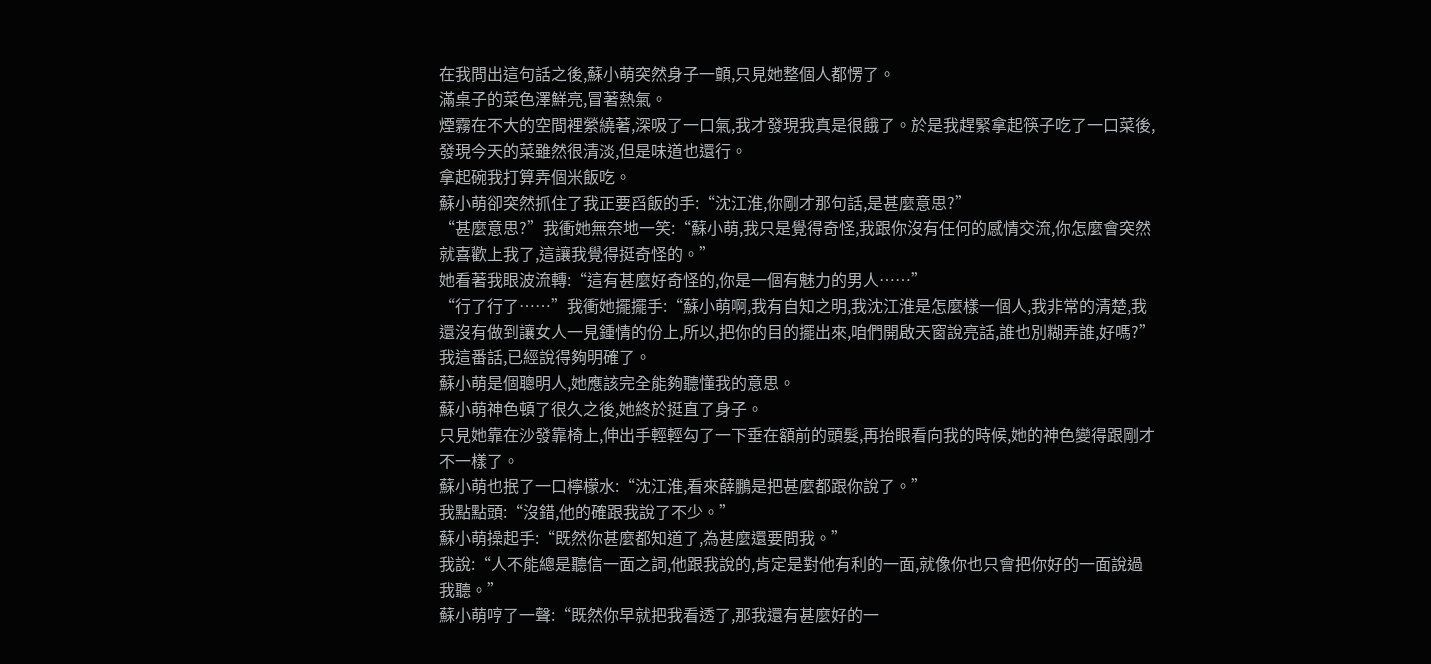在我問出這句話之後,蘇小萌突然身子一顫,只見她整個人都愣了。
滿桌子的菜色澤鮮亮,冒著熱氣。
煙霧在不大的空間裡縈繞著,深吸了一口氣,我才發現我真是很餓了。於是我趕緊拿起筷子吃了一口菜後,發現今天的菜雖然很清淡,但是味道也還行。
拿起碗我打算弄個米飯吃。
蘇小萌卻突然抓住了我正要舀飯的手:“沈江淮,你剛才那句話,是甚麼意思?”
“甚麼意思?”我衝她無奈地一笑:“蘇小萌,我只是覺得奇怪,我跟你沒有任何的感情交流,你怎麼會突然就喜歡上我了,這讓我覺得挺奇怪的。”
她看著我眼波流轉:“這有甚麼好奇怪的,你是一個有魅力的男人……”
“行了行了……”我衝她擺擺手:“蘇小萌啊,我有自知之明,我沈江淮是怎麼樣一個人,我非常的清楚,我還沒有做到讓女人一見鍾情的份上,所以,把你的目的擺出來,咱們開啟天窗說亮話,誰也別糊弄誰,好嗎?”
我這番話,已經說得夠明確了。
蘇小萌是個聰明人,她應該完全能夠聽懂我的意思。
蘇小萌神色頓了很久之後,她終於挺直了身子。
只見她靠在沙發靠椅上,伸出手輕輕勾了一下垂在額前的頭髮,再抬眼看向我的時候,她的神色變得跟剛才不一樣了。
蘇小萌也抿了一口檸檬水:“沈江淮,看來薛鵬是把甚麼都跟你說了。”
我點點頭:“沒錯,他的確跟我說了不少。”
蘇小萌操起手:“既然你甚麼都知道了,為甚麼還要問我。”
我說:“人不能總是聽信一面之詞,他跟我說的,肯定是對他有利的一面,就像你也只會把你好的一面說過我聽。”
蘇小萌哼了一聲:“既然你早就把我看透了,那我還有甚麼好的一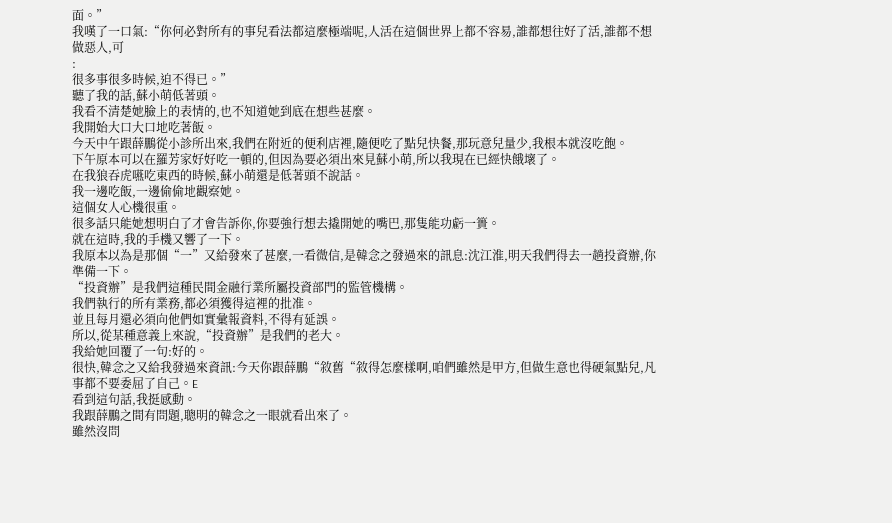面。”
我嘆了一口氣:“你何必對所有的事兒看法都這麼極端呢,人活在這個世界上都不容易,誰都想往好了活,誰都不想做惡人,可
:
很多事很多時候,迫不得已。”
聽了我的話,蘇小萌低著頭。
我看不清楚她臉上的表情的,也不知道她到底在想些甚麼。
我開始大口大口地吃著飯。
今天中午跟薛鵬從小診所出來,我們在附近的便利店裡,隨便吃了點兒快餐,那玩意兒量少,我根本就沒吃飽。
下午原本可以在羅芳家好好吃一頓的,但因為要必須出來見蘇小萌,所以我現在已經快餓壞了。
在我狼吞虎嚥吃東西的時候,蘇小萌還是低著頭不說話。
我一邊吃飯,一邊偷偷地觀察她。
這個女人心機很重。
很多話只能她想明白了才會告訴你,你要強行想去撬開她的嘴巴,那隻能功虧一簣。
就在這時,我的手機又響了一下。
我原本以為是那個“一”又給發來了甚麼,一看微信,是韓念之發過來的訊息:沈江淮,明天我們得去一趟投資辦,你準備一下。
“投資辦”是我們這種民間金融行業所屬投資部門的監管機構。
我們執行的所有業務,都必須獲得這裡的批准。
並且每月還必須向他們如實彙報資料,不得有延誤。
所以,從某種意義上來說,“投資辦”是我們的老大。
我給她回覆了一句:好的。
很快,韓念之又給我發過來資訊:今天你跟薛鵬“敘舊“敘得怎麼樣啊,咱們雖然是甲方,但做生意也得硬氣點兒,凡事都不要委屈了自己。E
看到這句話,我挺感動。
我跟薛鵬之間有問題,聰明的韓念之一眼就看出來了。
雖然沒問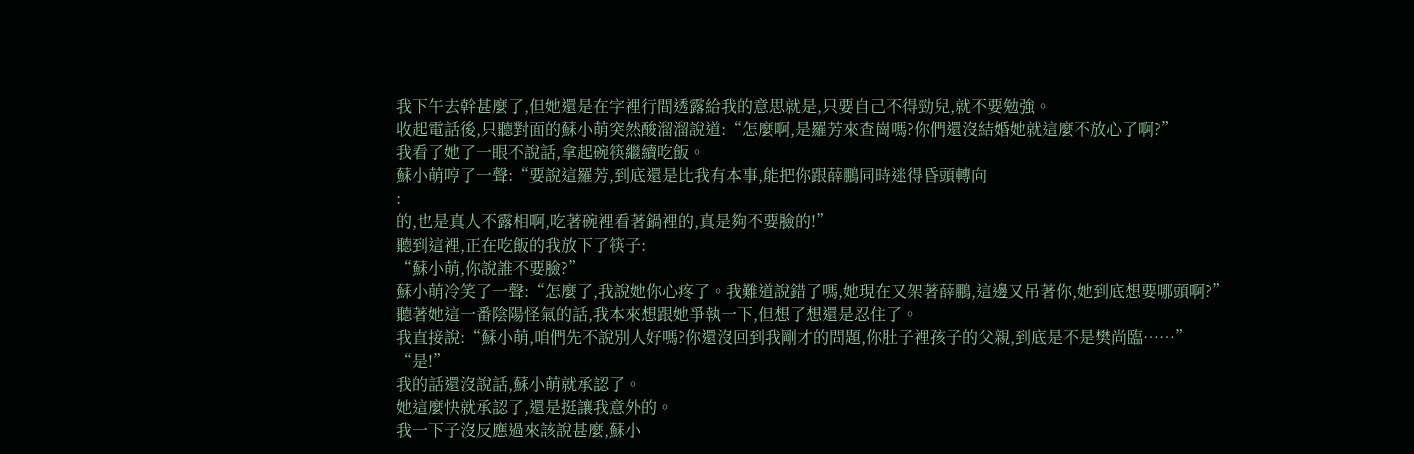我下午去幹甚麼了,但她還是在字裡行間透露給我的意思就是,只要自己不得勁兒,就不要勉強。
收起電話後,只聽對面的蘇小萌突然酸溜溜說道:“怎麼啊,是羅芳來查崗嗎?你們還沒結婚她就這麼不放心了啊?”
我看了她了一眼不說話,拿起碗筷繼續吃飯。
蘇小萌哼了一聲:“要說這羅芳,到底還是比我有本事,能把你跟薛鵬同時迷得昏頭轉向
:
的,也是真人不露相啊,吃著碗裡看著鍋裡的,真是夠不要臉的!”
聽到這裡,正在吃飯的我放下了筷子:
“蘇小萌,你說誰不要臉?”
蘇小萌冷笑了一聲:“怎麼了,我說她你心疼了。我難道說錯了嗎,她現在又架著薛鵬,這邊又吊著你,她到底想要哪頭啊?”
聽著她這一番陰陽怪氣的話,我本來想跟她爭執一下,但想了想還是忍住了。
我直接說:“蘇小萌,咱們先不說別人好嗎?你還沒回到我剛才的問題,你肚子裡孩子的父親,到底是不是樊尚臨……”
“是!”
我的話還沒說話,蘇小萌就承認了。
她這麼快就承認了,還是挺讓我意外的。
我一下子沒反應過來該說甚麼,蘇小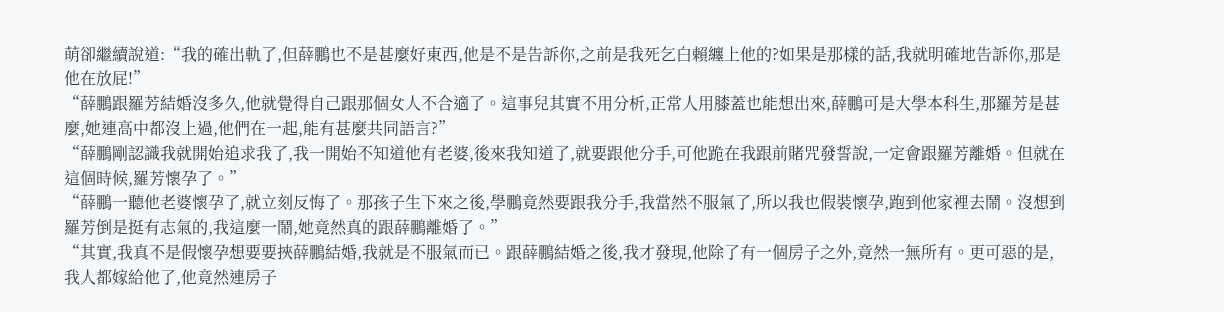萌卻繼續說道:“我的確出軌了,但薛鵬也不是甚麼好東西,他是不是告訴你,之前是我死乞白賴纏上他的?如果是那樣的話,我就明確地告訴你,那是他在放屁!”
“薛鵬跟羅芳結婚沒多久,他就覺得自己跟那個女人不合適了。這事兒其實不用分析,正常人用膝蓋也能想出來,薛鵬可是大學本科生,那羅芳是甚麼,她連高中都沒上過,他們在一起,能有甚麼共同語言?”
“薛鵬剛認識我就開始追求我了,我一開始不知道他有老婆,後來我知道了,就要跟他分手,可他跪在我跟前賭咒發誓說,一定會跟羅芳離婚。但就在這個時候,羅芳懷孕了。”
“薛鵬一聽他老婆懷孕了,就立刻反悔了。那孩子生下來之後,學鵬竟然要跟我分手,我當然不服氣了,所以我也假裝懷孕,跑到他家裡去鬧。沒想到羅芳倒是挺有志氣的,我這麼一鬧,她竟然真的跟薛鵬離婚了。”
“其實,我真不是假懷孕想要要挾薛鵬結婚,我就是不服氣而已。跟薛鵬結婚之後,我才發現,他除了有一個房子之外,竟然一無所有。更可惡的是,我人都嫁給他了,他竟然連房子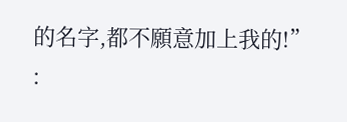的名字,都不願意加上我的!”
: